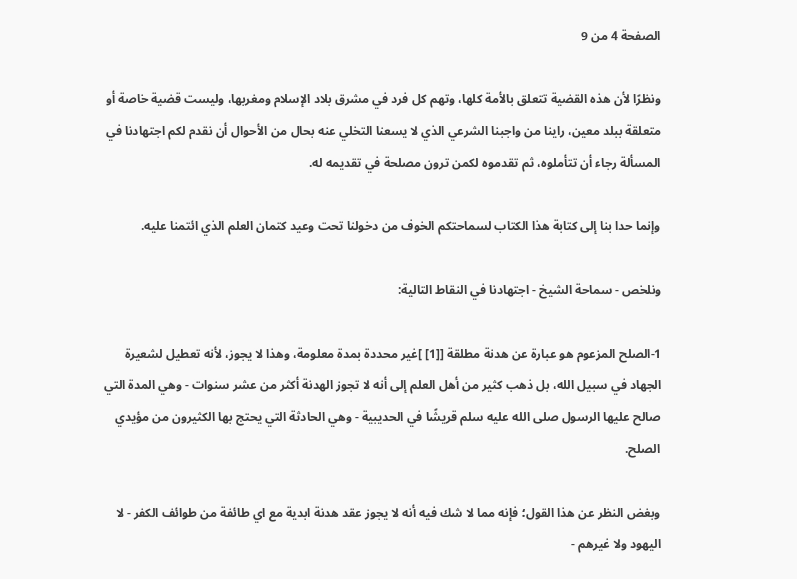الصفحة 4 من 9

ونظرًا لأن هذه القضية تتعلق بالأمة كلها، وتهم كل فرد في مشرق بلاد الإسلام ومغربها، وليست قضية خاصة أو متعلقة ببلد معين، راينا من واجبنا الشرعي الذي لا يسعنا التخلي عنه بحال من الأحوال أن نقدم لكم اجتهادنا في المسألة رجاء أن تتأملوه، ثم تقدموه لكمن ترون مصلحة في تقديمه له.

وإنما حدا بنا إلى كتابة هذا الكتاب لسماحتكم الخوف من دخولنا تحت وعيد كتمان العلم الذي ائتمنا عليه.

ونلخص - سماحة الشيخ - اجتهادنا في النقاط التالية:

1-الصلح المزعوم هو عبارة عن هدنة مطلقة [[1] ]غير محددة بمدة معلومة، وهذا لا يجوز، لأنه تعطيل لشعيرة الجهاد في سبيل الله، بل ذهب كثير من أهل العلم إلى أنه لا تجوز الهدنة أكثر من عشر سنوات - وهي المدة التي صالح عليها الرسول صلى الله عليه سلم قريشًا في الحديبية - وهي الحادثة التي يحتج بها الكثيرون من مؤيدي الصلح.

وبغض النظر عن هذا القول؛ فإنه مما لا شك فيه أنه لا يجوز عقد هدنة ابدية مع اي طائفة من طوائف الكفر - لا اليهود ولا غيرهم -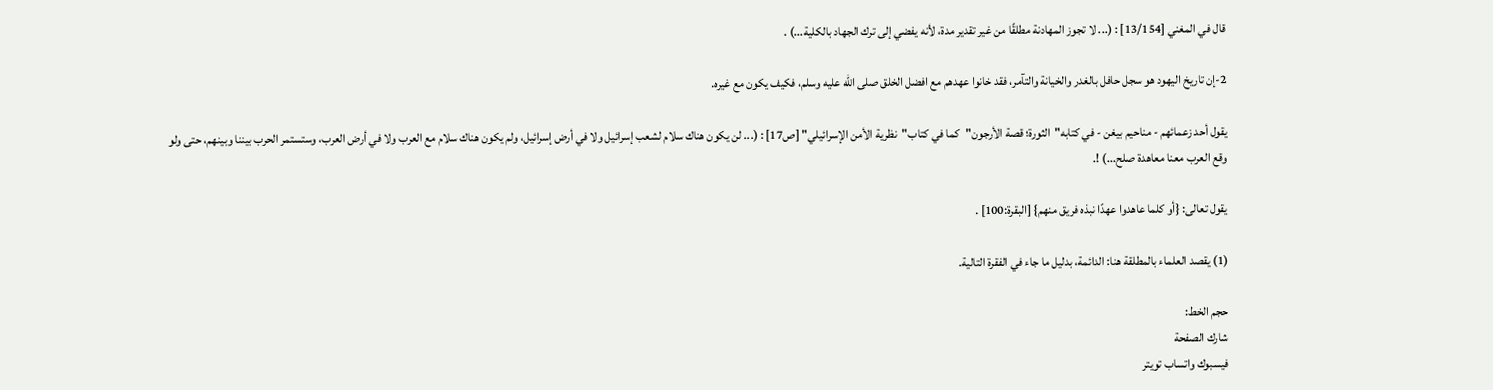قال في المغني [13/154] : (... لا تجوز المهادنة مطلقًا من غير تقدير مدة، لأنه يفضي إلى ترك الجهاد بالكلية...) .

2-إن تاريخ اليهود هو سجل حافل بالغدر والخيانة والتآمر، فقد خانوا عهدهم مع افضل الخلق صلى الله عليه وسلم، فكيف يكون مع غيره.

يقول أحد زعمائهم - مناحيم بيغن - في كتابه"الثورة؛ قصة الأرجون"كما في كتاب"نظرية الأمن الإسرائيلي" [ص17] : (... لن يكون هناك سلام لشعب إسرائيل ولا في أرض إسرائيل، ولم يكون هناك سلام مع العرب ولا في أرض العرب، وستستمر الحرب بيننا وبينهم، حتى ولو وقع العرب معنا معاهدة صلح...) !.

يقول تعالى: {أو كلما عاهدوا عهدًا نبذه فريق منهم} [البقرة:100] .

(1) يقصد العلماء بالمطلقة هنا: الدائمة، بدليل ما جاء في الفقرة التالية.

حجم الخط:
شارك الصفحة
فيسبوك واتساب تويتر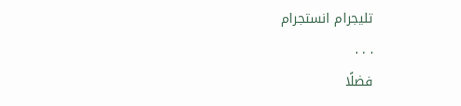تليجرام انستجرام
. . .
فضلًا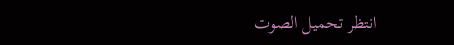انتظر تحميل الصوت